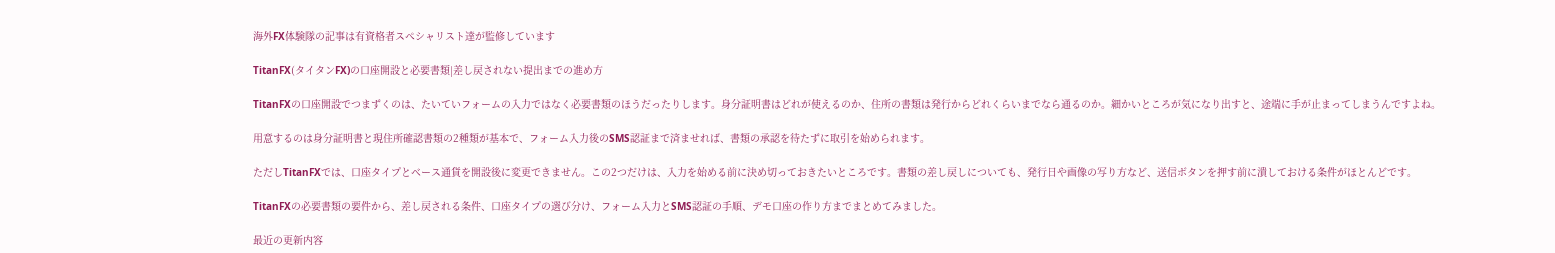海外FX体験隊の記事は有資格者スペシャリスト達が監修しています

TitanFX(タイタンFX)の口座開設と必要書類|差し戻されない提出までの進め方

TitanFXの口座開設でつまずくのは、たいていフォームの入力ではなく必要書類のほうだったりします。身分証明書はどれが使えるのか、住所の書類は発行からどれくらいまでなら通るのか。細かいところが気になり出すと、途端に手が止まってしまうんですよね。

用意するのは身分証明書と現住所確認書類の2種類が基本で、フォーム入力後のSMS認証まで済ませれば、書類の承認を待たずに取引を始められます。

ただしTitanFXでは、口座タイプとベース通貨を開設後に変更できません。この2つだけは、入力を始める前に決め切っておきたいところです。書類の差し戻しについても、発行日や画像の写り方など、送信ボタンを押す前に潰しておける条件がほとんどです。

TitanFXの必要書類の要件から、差し戻される条件、口座タイプの選び分け、フォーム入力とSMS認証の手順、デモ口座の作り方までまとめてみました。

最近の更新内容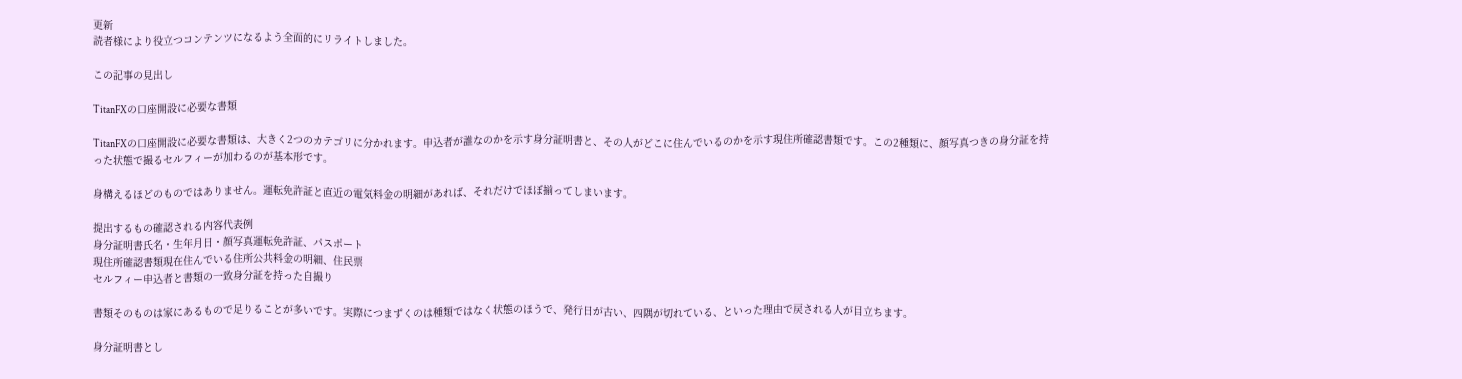更新
読者様により役立つコンテンツになるよう全面的にリライトしました。

この記事の見出し

TitanFXの口座開設に必要な書類

TitanFXの口座開設に必要な書類は、大きく2つのカテゴリに分かれます。申込者が誰なのかを示す身分証明書と、その人がどこに住んでいるのかを示す現住所確認書類です。この2種類に、顔写真つきの身分証を持った状態で撮るセルフィーが加わるのが基本形です。

身構えるほどのものではありません。運転免許証と直近の電気料金の明細があれば、それだけでほぼ揃ってしまいます。

提出するもの確認される内容代表例
身分証明書氏名・生年月日・顔写真運転免許証、パスポート
現住所確認書類現在住んでいる住所公共料金の明細、住民票
セルフィー申込者と書類の一致身分証を持った自撮り

書類そのものは家にあるもので足りることが多いです。実際につまずくのは種類ではなく状態のほうで、発行日が古い、四隅が切れている、といった理由で戻される人が目立ちます。

身分証明書とし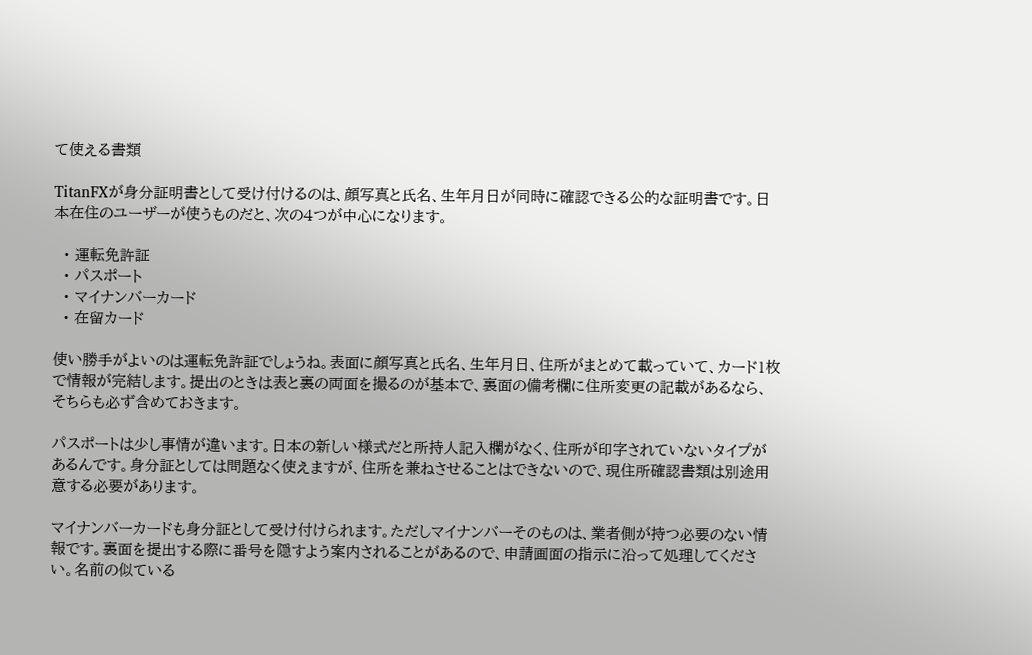て使える書類

TitanFXが身分証明書として受け付けるのは、顔写真と氏名、生年月日が同時に確認できる公的な証明書です。日本在住のユーザーが使うものだと、次の4つが中心になります。

  • 運転免許証
  • パスポート
  • マイナンバーカード
  • 在留カード

使い勝手がよいのは運転免許証でしょうね。表面に顔写真と氏名、生年月日、住所がまとめて載っていて、カード1枚で情報が完結します。提出のときは表と裏の両面を撮るのが基本で、裏面の備考欄に住所変更の記載があるなら、そちらも必ず含めておきます。

パスポートは少し事情が違います。日本の新しい様式だと所持人記入欄がなく、住所が印字されていないタイプがあるんです。身分証としては問題なく使えますが、住所を兼ねさせることはできないので、現住所確認書類は別途用意する必要があります。

マイナンバーカードも身分証として受け付けられます。ただしマイナンバーそのものは、業者側が持つ必要のない情報です。裏面を提出する際に番号を隠すよう案内されることがあるので、申請画面の指示に沿って処理してください。名前の似ている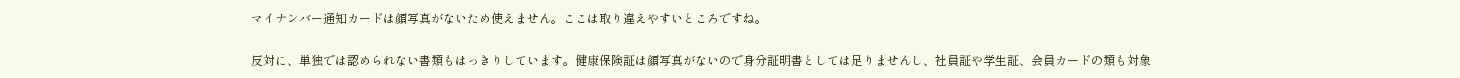マイナンバー通知カードは顔写真がないため使えません。ここは取り違えやすいところですね。

反対に、単独では認められない書類もはっきりしています。健康保険証は顔写真がないので身分証明書としては足りませんし、社員証や学生証、会員カードの類も対象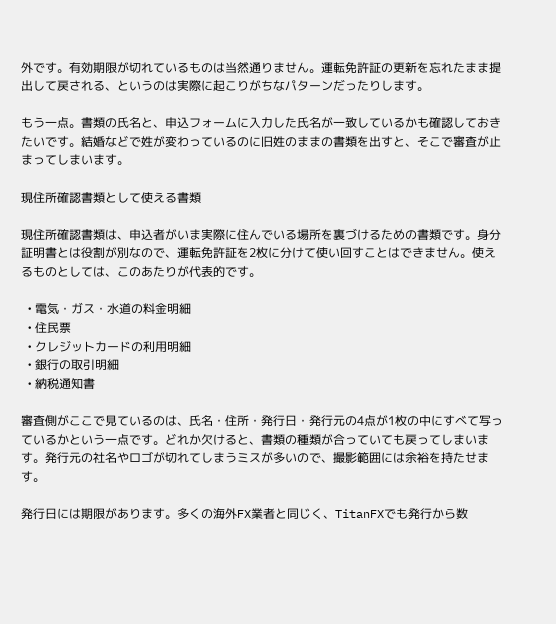外です。有効期限が切れているものは当然通りません。運転免許証の更新を忘れたまま提出して戻される、というのは実際に起こりがちなパターンだったりします。

もう一点。書類の氏名と、申込フォームに入力した氏名が一致しているかも確認しておきたいです。結婚などで姓が変わっているのに旧姓のままの書類を出すと、そこで審査が止まってしまいます。

現住所確認書類として使える書類

現住所確認書類は、申込者がいま実際に住んでいる場所を裏づけるための書類です。身分証明書とは役割が別なので、運転免許証を2枚に分けて使い回すことはできません。使えるものとしては、このあたりが代表的です。

  • 電気・ガス・水道の料金明細
  • 住民票
  • クレジットカードの利用明細
  • 銀行の取引明細
  • 納税通知書

審査側がここで見ているのは、氏名・住所・発行日・発行元の4点が1枚の中にすべて写っているかという一点です。どれか欠けると、書類の種類が合っていても戻ってしまいます。発行元の社名やロゴが切れてしまうミスが多いので、撮影範囲には余裕を持たせます。

発行日には期限があります。多くの海外FX業者と同じく、TitanFXでも発行から数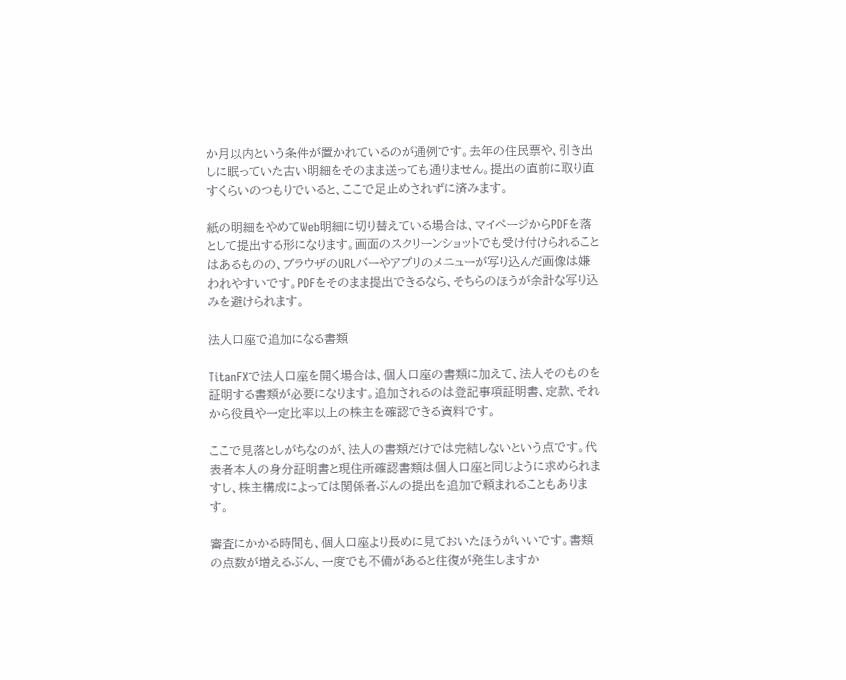か月以内という条件が置かれているのが通例です。去年の住民票や、引き出しに眠っていた古い明細をそのまま送っても通りません。提出の直前に取り直すくらいのつもりでいると、ここで足止めされずに済みます。

紙の明細をやめてWeb明細に切り替えている場合は、マイページからPDFを落として提出する形になります。画面のスクリーンショットでも受け付けられることはあるものの、ブラウザのURLバーやアプリのメニューが写り込んだ画像は嫌われやすいです。PDFをそのまま提出できるなら、そちらのほうが余計な写り込みを避けられます。

法人口座で追加になる書類

TitanFXで法人口座を開く場合は、個人口座の書類に加えて、法人そのものを証明する書類が必要になります。追加されるのは登記事項証明書、定款、それから役員や一定比率以上の株主を確認できる資料です。

ここで見落としがちなのが、法人の書類だけでは完結しないという点です。代表者本人の身分証明書と現住所確認書類は個人口座と同じように求められますし、株主構成によっては関係者ぶんの提出を追加で頼まれることもあります。

審査にかかる時間も、個人口座より長めに見ておいたほうがいいです。書類の点数が増えるぶん、一度でも不備があると往復が発生しますか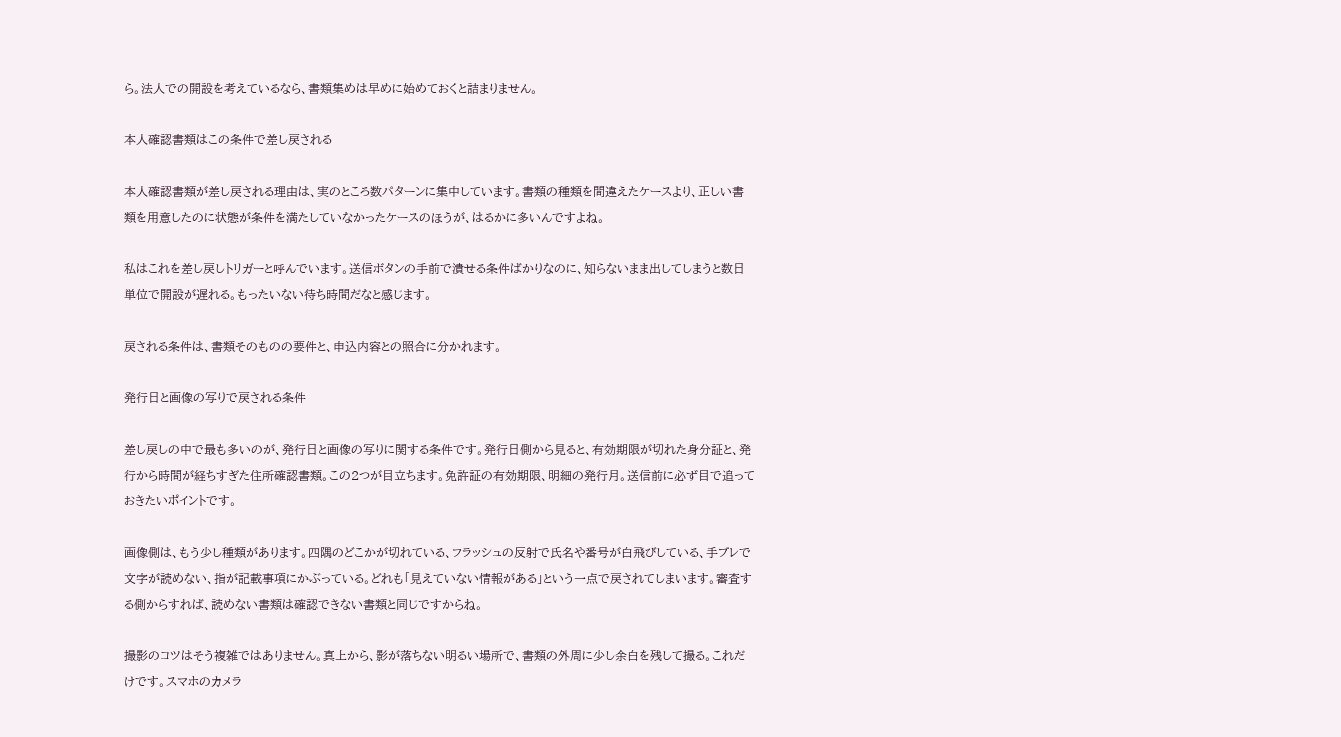ら。法人での開設を考えているなら、書類集めは早めに始めておくと詰まりません。

本人確認書類はこの条件で差し戻される

本人確認書類が差し戻される理由は、実のところ数パターンに集中しています。書類の種類を間違えたケースより、正しい書類を用意したのに状態が条件を満たしていなかったケースのほうが、はるかに多いんですよね。

私はこれを差し戻しトリガーと呼んでいます。送信ボタンの手前で潰せる条件ばかりなのに、知らないまま出してしまうと数日単位で開設が遅れる。もったいない待ち時間だなと感じます。

戻される条件は、書類そのものの要件と、申込内容との照合に分かれます。

発行日と画像の写りで戻される条件

差し戻しの中で最も多いのが、発行日と画像の写りに関する条件です。発行日側から見ると、有効期限が切れた身分証と、発行から時間が経ちすぎた住所確認書類。この2つが目立ちます。免許証の有効期限、明細の発行月。送信前に必ず目で追っておきたいポイントです。

画像側は、もう少し種類があります。四隅のどこかが切れている、フラッシュの反射で氏名や番号が白飛びしている、手ブレで文字が読めない、指が記載事項にかぶっている。どれも「見えていない情報がある」という一点で戻されてしまいます。審査する側からすれば、読めない書類は確認できない書類と同じですからね。

撮影のコツはそう複雑ではありません。真上から、影が落ちない明るい場所で、書類の外周に少し余白を残して撮る。これだけです。スマホのカメラ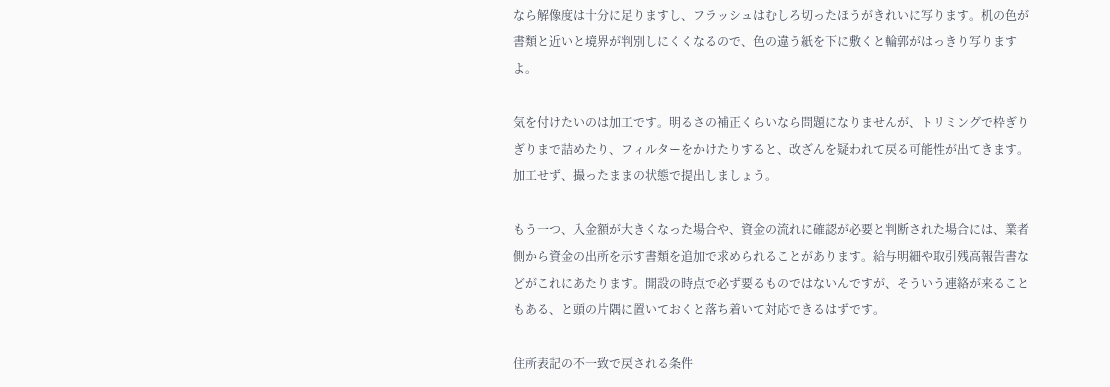なら解像度は十分に足りますし、フラッシュはむしろ切ったほうがきれいに写ります。机の色が書類と近いと境界が判別しにくくなるので、色の違う紙を下に敷くと輪郭がはっきり写りますよ。

気を付けたいのは加工です。明るさの補正くらいなら問題になりませんが、トリミングで枠ぎりぎりまで詰めたり、フィルターをかけたりすると、改ざんを疑われて戻る可能性が出てきます。加工せず、撮ったままの状態で提出しましょう。

もう一つ、入金額が大きくなった場合や、資金の流れに確認が必要と判断された場合には、業者側から資金の出所を示す書類を追加で求められることがあります。給与明細や取引残高報告書などがこれにあたります。開設の時点で必ず要るものではないんですが、そういう連絡が来ることもある、と頭の片隅に置いておくと落ち着いて対応できるはずです。

住所表記の不一致で戻される条件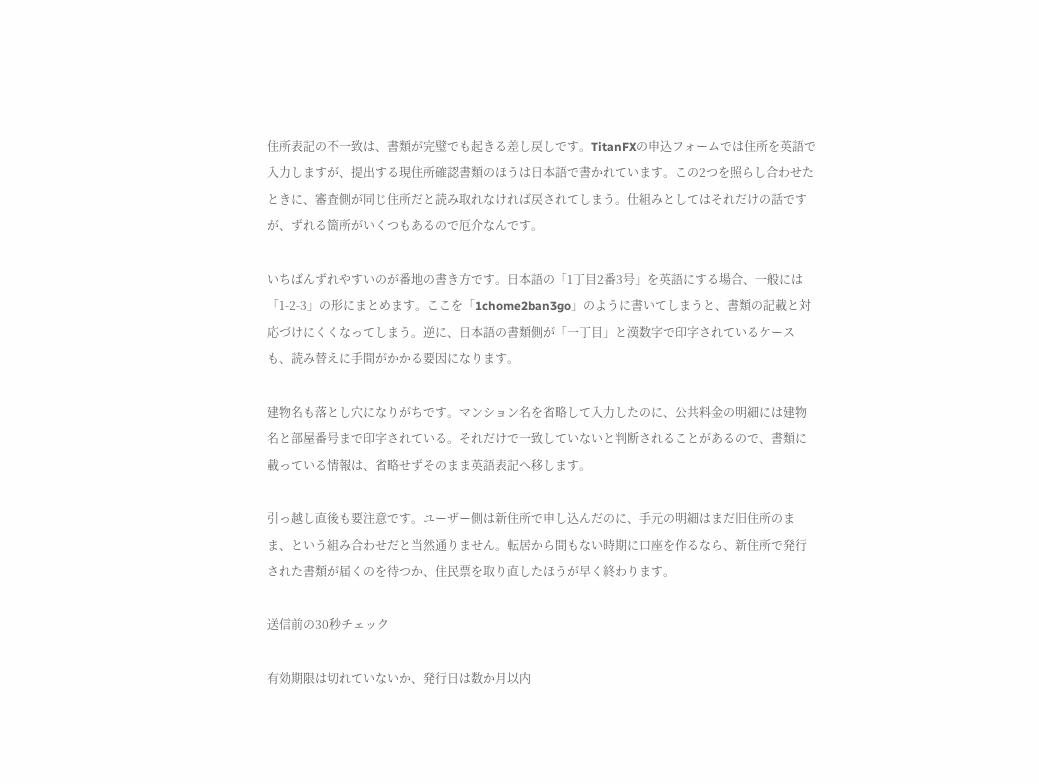住所表記の不一致は、書類が完璧でも起きる差し戻しです。TitanFXの申込フォームでは住所を英語で入力しますが、提出する現住所確認書類のほうは日本語で書かれています。この2つを照らし合わせたときに、審査側が同じ住所だと読み取れなければ戻されてしまう。仕組みとしてはそれだけの話ですが、ずれる箇所がいくつもあるので厄介なんです。

いちばんずれやすいのが番地の書き方です。日本語の「1丁目2番3号」を英語にする場合、一般には「1-2-3」の形にまとめます。ここを「1chome2ban3go」のように書いてしまうと、書類の記載と対応づけにくくなってしまう。逆に、日本語の書類側が「一丁目」と漢数字で印字されているケースも、読み替えに手間がかかる要因になります。

建物名も落とし穴になりがちです。マンション名を省略して入力したのに、公共料金の明細には建物名と部屋番号まで印字されている。それだけで一致していないと判断されることがあるので、書類に載っている情報は、省略せずそのまま英語表記へ移します。

引っ越し直後も要注意です。ユーザー側は新住所で申し込んだのに、手元の明細はまだ旧住所のまま、という組み合わせだと当然通りません。転居から間もない時期に口座を作るなら、新住所で発行された書類が届くのを待つか、住民票を取り直したほうが早く終わります。

送信前の30秒チェック

有効期限は切れていないか、発行日は数か月以内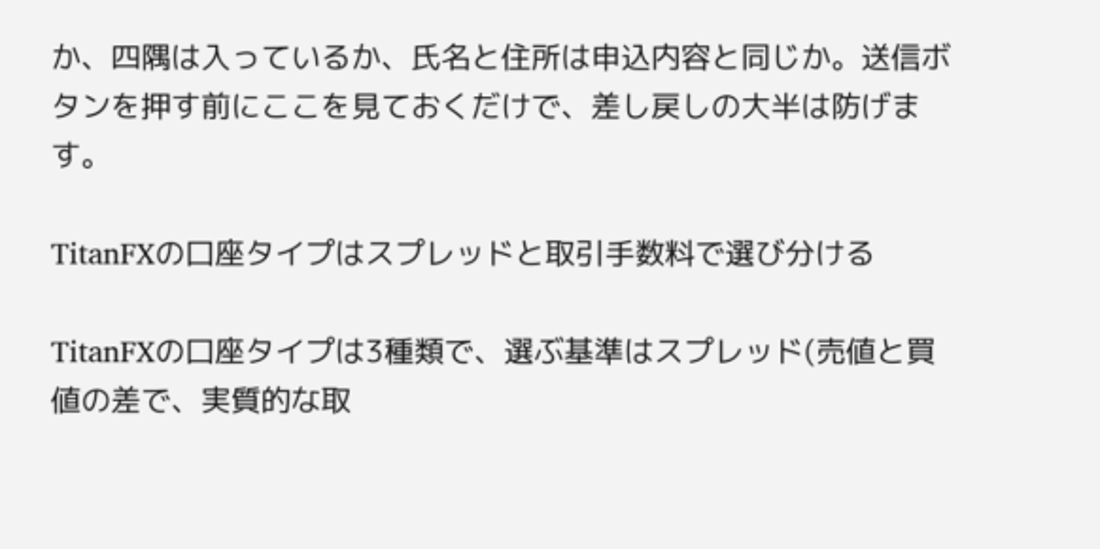か、四隅は入っているか、氏名と住所は申込内容と同じか。送信ボタンを押す前にここを見ておくだけで、差し戻しの大半は防げます。

TitanFXの口座タイプはスプレッドと取引手数料で選び分ける

TitanFXの口座タイプは3種類で、選ぶ基準はスプレッド(売値と買値の差で、実質的な取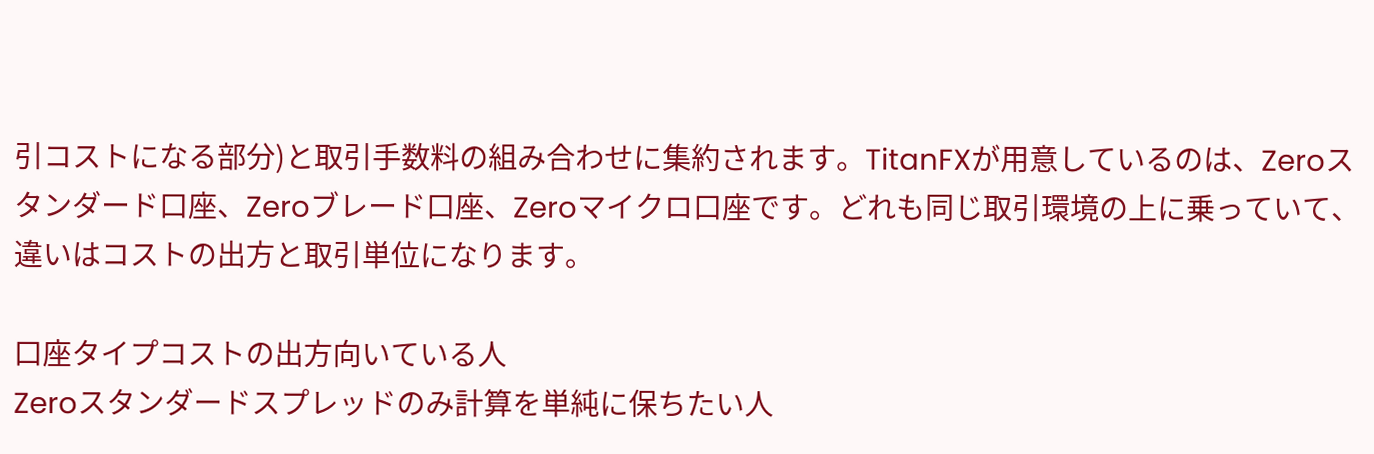引コストになる部分)と取引手数料の組み合わせに集約されます。TitanFXが用意しているのは、Zeroスタンダード口座、Zeroブレード口座、Zeroマイクロ口座です。どれも同じ取引環境の上に乗っていて、違いはコストの出方と取引単位になります。

口座タイプコストの出方向いている人
Zeroスタンダードスプレッドのみ計算を単純に保ちたい人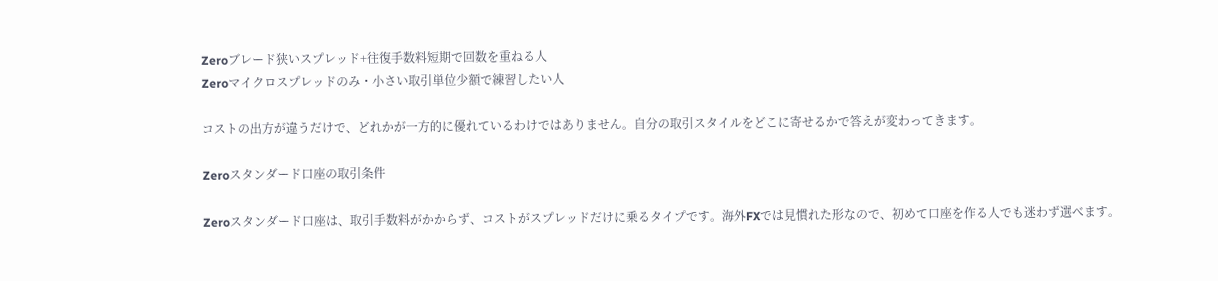Zeroブレード狭いスプレッド+往復手数料短期で回数を重ねる人
Zeroマイクロスプレッドのみ・小さい取引単位少額で練習したい人

コストの出方が違うだけで、どれかが一方的に優れているわけではありません。自分の取引スタイルをどこに寄せるかで答えが変わってきます。

Zeroスタンダード口座の取引条件

Zeroスタンダード口座は、取引手数料がかからず、コストがスプレッドだけに乗るタイプです。海外FXでは見慣れた形なので、初めて口座を作る人でも迷わず選べます。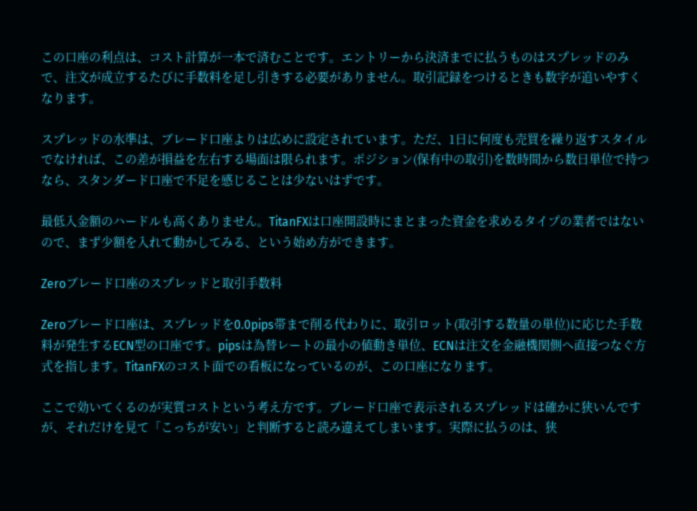この口座の利点は、コスト計算が一本で済むことです。エントリーから決済までに払うものはスプレッドのみで、注文が成立するたびに手数料を足し引きする必要がありません。取引記録をつけるときも数字が追いやすくなります。

スプレッドの水準は、ブレード口座よりは広めに設定されています。ただ、1日に何度も売買を繰り返すスタイルでなければ、この差が損益を左右する場面は限られます。ポジション(保有中の取引)を数時間から数日単位で持つなら、スタンダード口座で不足を感じることは少ないはずです。

最低入金額のハードルも高くありません。TitanFXは口座開設時にまとまった資金を求めるタイプの業者ではないので、まず少額を入れて動かしてみる、という始め方ができます。

Zeroブレード口座のスプレッドと取引手数料

Zeroブレード口座は、スプレッドを0.0pips帯まで削る代わりに、取引ロット(取引する数量の単位)に応じた手数料が発生するECN型の口座です。pipsは為替レートの最小の値動き単位、ECNは注文を金融機関側へ直接つなぐ方式を指します。TitanFXのコスト面での看板になっているのが、この口座になります。

ここで効いてくるのが実質コストという考え方です。ブレード口座で表示されるスプレッドは確かに狭いんですが、それだけを見て「こっちが安い」と判断すると読み違えてしまいます。実際に払うのは、狭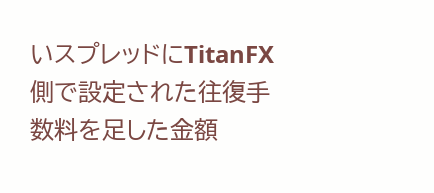いスプレッドにTitanFX側で設定された往復手数料を足した金額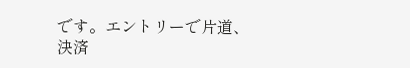です。エントリーで片道、決済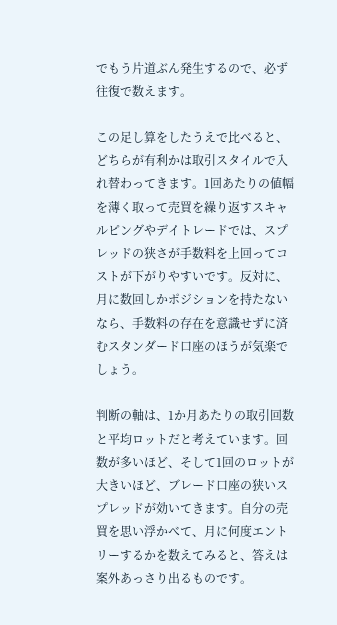でもう片道ぶん発生するので、必ず往復で数えます。

この足し算をしたうえで比べると、どちらが有利かは取引スタイルで入れ替わってきます。1回あたりの値幅を薄く取って売買を繰り返すスキャルピングやデイトレードでは、スプレッドの狭さが手数料を上回ってコストが下がりやすいです。反対に、月に数回しかポジションを持たないなら、手数料の存在を意識せずに済むスタンダード口座のほうが気楽でしょう。

判断の軸は、1か月あたりの取引回数と平均ロットだと考えています。回数が多いほど、そして1回のロットが大きいほど、ブレード口座の狭いスプレッドが効いてきます。自分の売買を思い浮かべて、月に何度エントリーするかを数えてみると、答えは案外あっさり出るものです。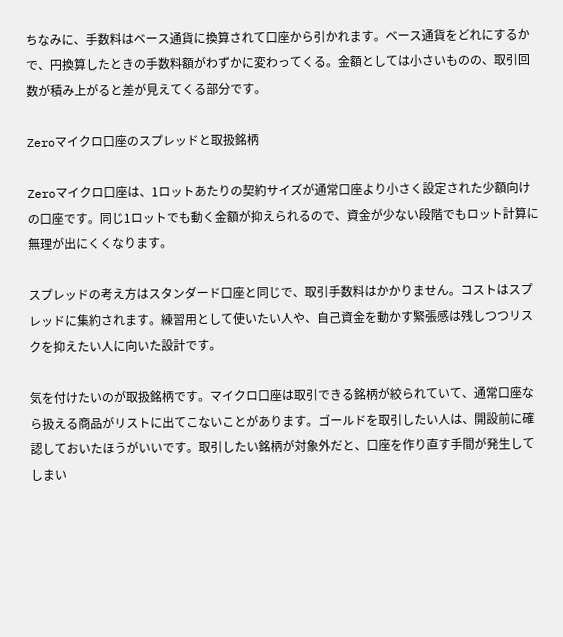ちなみに、手数料はベース通貨に換算されて口座から引かれます。ベース通貨をどれにするかで、円換算したときの手数料額がわずかに変わってくる。金額としては小さいものの、取引回数が積み上がると差が見えてくる部分です。

Zeroマイクロ口座のスプレッドと取扱銘柄

Zeroマイクロ口座は、1ロットあたりの契約サイズが通常口座より小さく設定された少額向けの口座です。同じ1ロットでも動く金額が抑えられるので、資金が少ない段階でもロット計算に無理が出にくくなります。

スプレッドの考え方はスタンダード口座と同じで、取引手数料はかかりません。コストはスプレッドに集約されます。練習用として使いたい人や、自己資金を動かす緊張感は残しつつリスクを抑えたい人に向いた設計です。

気を付けたいのが取扱銘柄です。マイクロ口座は取引できる銘柄が絞られていて、通常口座なら扱える商品がリストに出てこないことがあります。ゴールドを取引したい人は、開設前に確認しておいたほうがいいです。取引したい銘柄が対象外だと、口座を作り直す手間が発生してしまい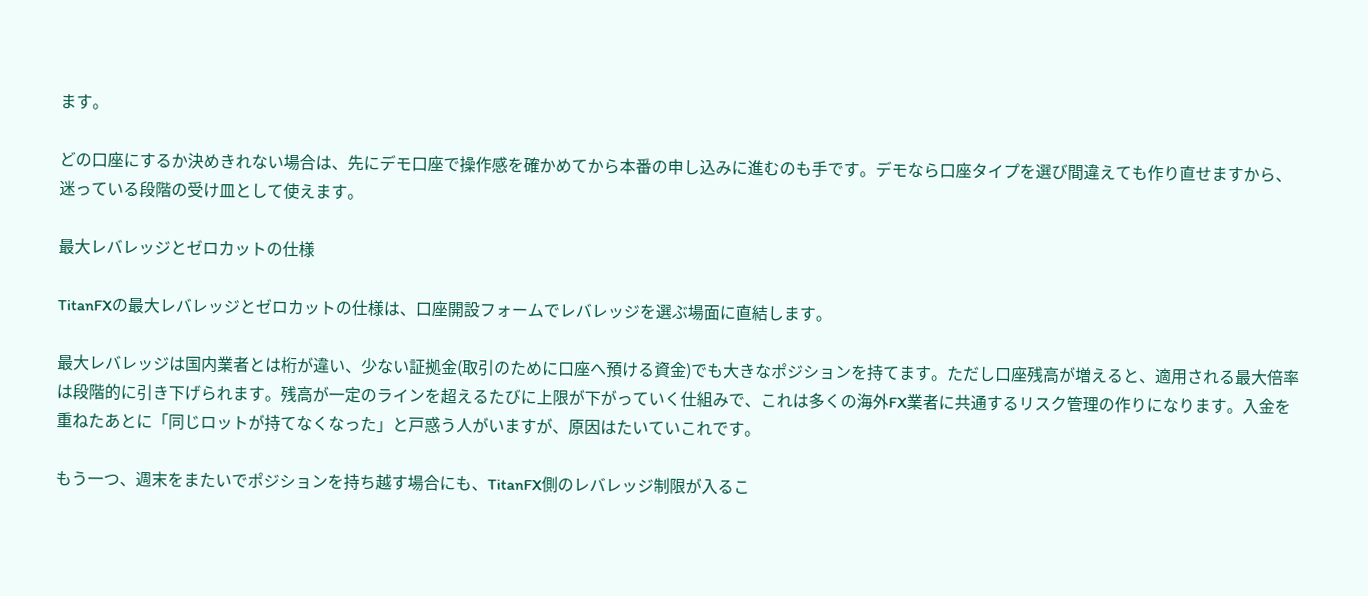ます。

どの口座にするか決めきれない場合は、先にデモ口座で操作感を確かめてから本番の申し込みに進むのも手です。デモなら口座タイプを選び間違えても作り直せますから、迷っている段階の受け皿として使えます。

最大レバレッジとゼロカットの仕様

TitanFXの最大レバレッジとゼロカットの仕様は、口座開設フォームでレバレッジを選ぶ場面に直結します。

最大レバレッジは国内業者とは桁が違い、少ない証拠金(取引のために口座へ預ける資金)でも大きなポジションを持てます。ただし口座残高が増えると、適用される最大倍率は段階的に引き下げられます。残高が一定のラインを超えるたびに上限が下がっていく仕組みで、これは多くの海外FX業者に共通するリスク管理の作りになります。入金を重ねたあとに「同じロットが持てなくなった」と戸惑う人がいますが、原因はたいていこれです。

もう一つ、週末をまたいでポジションを持ち越す場合にも、TitanFX側のレバレッジ制限が入るこ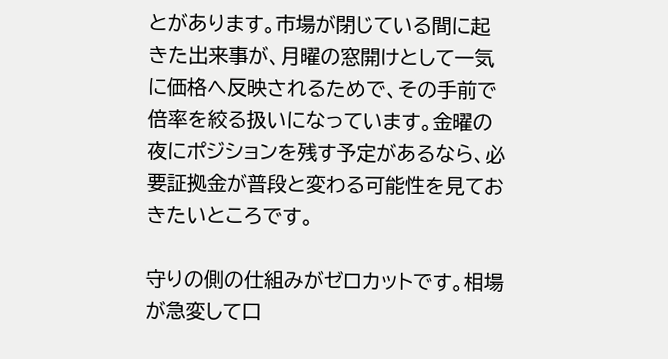とがあります。市場が閉じている間に起きた出来事が、月曜の窓開けとして一気に価格へ反映されるためで、その手前で倍率を絞る扱いになっています。金曜の夜にポジションを残す予定があるなら、必要証拠金が普段と変わる可能性を見ておきたいところです。

守りの側の仕組みがゼロカットです。相場が急変して口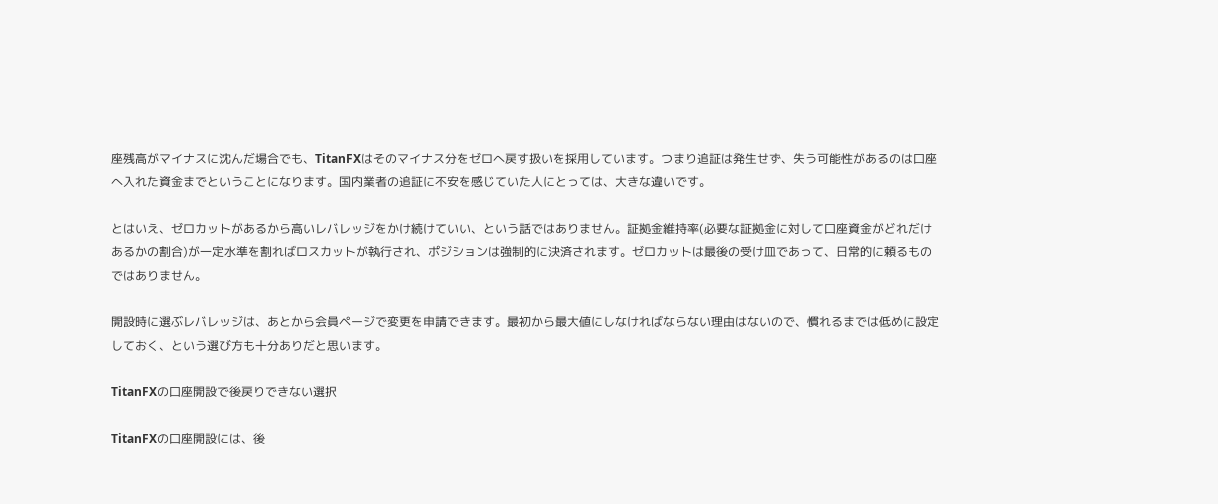座残高がマイナスに沈んだ場合でも、TitanFXはそのマイナス分をゼロへ戻す扱いを採用しています。つまり追証は発生せず、失う可能性があるのは口座へ入れた資金までということになります。国内業者の追証に不安を感じていた人にとっては、大きな違いです。

とはいえ、ゼロカットがあるから高いレバレッジをかけ続けていい、という話ではありません。証拠金維持率(必要な証拠金に対して口座資金がどれだけあるかの割合)が一定水準を割ればロスカットが執行され、ポジションは強制的に決済されます。ゼロカットは最後の受け皿であって、日常的に頼るものではありません。

開設時に選ぶレバレッジは、あとから会員ページで変更を申請できます。最初から最大値にしなければならない理由はないので、慣れるまでは低めに設定しておく、という選び方も十分ありだと思います。

TitanFXの口座開設で後戻りできない選択

TitanFXの口座開設には、後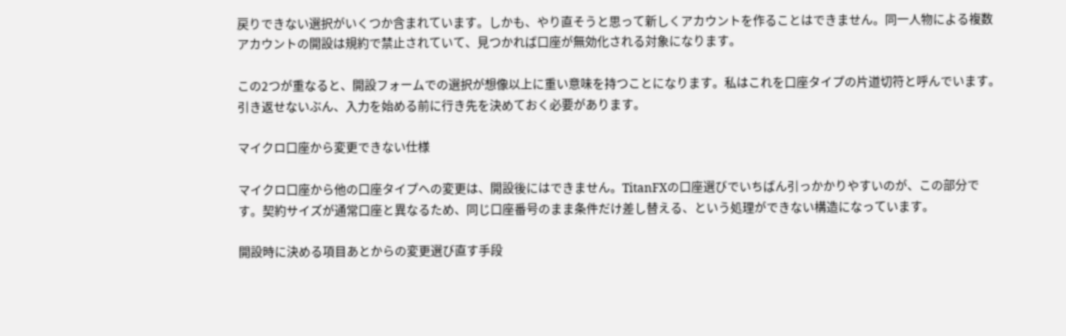戻りできない選択がいくつか含まれています。しかも、やり直そうと思って新しくアカウントを作ることはできません。同一人物による複数アカウントの開設は規約で禁止されていて、見つかれば口座が無効化される対象になります。

この2つが重なると、開設フォームでの選択が想像以上に重い意味を持つことになります。私はこれを口座タイプの片道切符と呼んでいます。引き返せないぶん、入力を始める前に行き先を決めておく必要があります。

マイクロ口座から変更できない仕様

マイクロ口座から他の口座タイプへの変更は、開設後にはできません。TitanFXの口座選びでいちばん引っかかりやすいのが、この部分です。契約サイズが通常口座と異なるため、同じ口座番号のまま条件だけ差し替える、という処理ができない構造になっています。

開設時に決める項目あとからの変更選び直す手段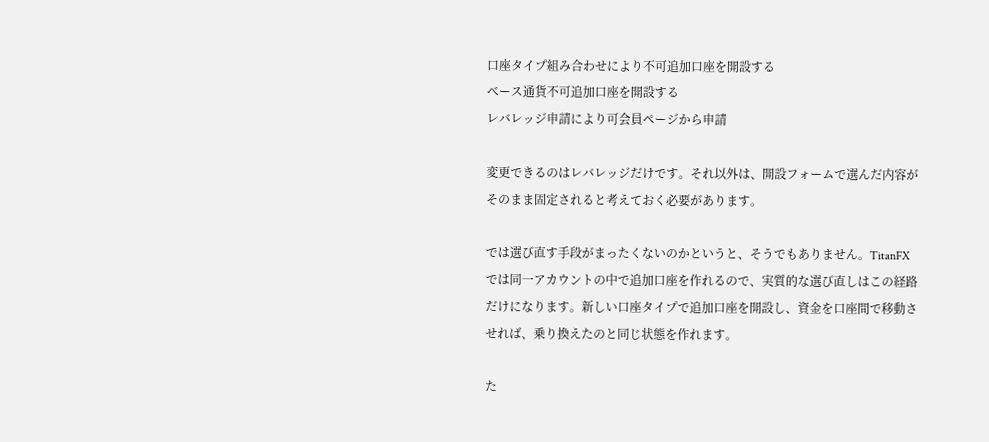口座タイプ組み合わせにより不可追加口座を開設する
ベース通貨不可追加口座を開設する
レバレッジ申請により可会員ページから申請

変更できるのはレバレッジだけです。それ以外は、開設フォームで選んだ内容がそのまま固定されると考えておく必要があります。

では選び直す手段がまったくないのかというと、そうでもありません。TitanFXでは同一アカウントの中で追加口座を作れるので、実質的な選び直しはこの経路だけになります。新しい口座タイプで追加口座を開設し、資金を口座間で移動させれば、乗り換えたのと同じ状態を作れます。

た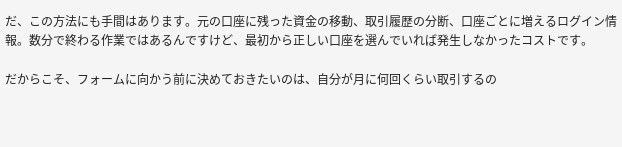だ、この方法にも手間はあります。元の口座に残った資金の移動、取引履歴の分断、口座ごとに増えるログイン情報。数分で終わる作業ではあるんですけど、最初から正しい口座を選んでいれば発生しなかったコストです。

だからこそ、フォームに向かう前に決めておきたいのは、自分が月に何回くらい取引するの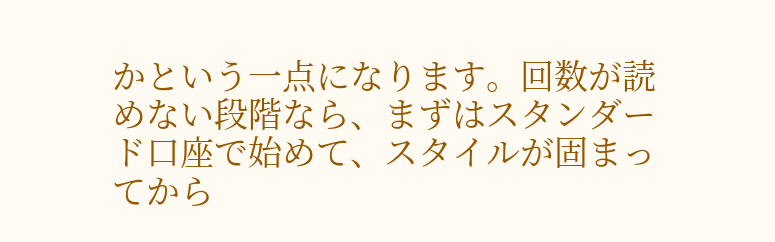かという一点になります。回数が読めない段階なら、まずはスタンダード口座で始めて、スタイルが固まってから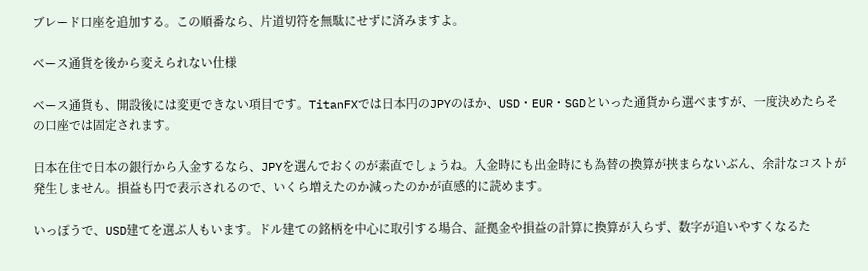ブレード口座を追加する。この順番なら、片道切符を無駄にせずに済みますよ。

ベース通貨を後から変えられない仕様

ベース通貨も、開設後には変更できない項目です。TitanFXでは日本円のJPYのほか、USD・EUR・SGDといった通貨から選べますが、一度決めたらその口座では固定されます。

日本在住で日本の銀行から入金するなら、JPYを選んでおくのが素直でしょうね。入金時にも出金時にも為替の換算が挟まらないぶん、余計なコストが発生しません。損益も円で表示されるので、いくら増えたのか減ったのかが直感的に読めます。

いっぽうで、USD建てを選ぶ人もいます。ドル建ての銘柄を中心に取引する場合、証拠金や損益の計算に換算が入らず、数字が追いやすくなるた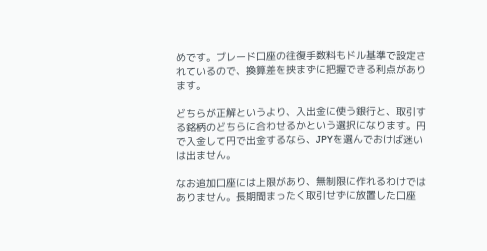めです。ブレード口座の往復手数料もドル基準で設定されているので、換算差を挟まずに把握できる利点があります。

どちらが正解というより、入出金に使う銀行と、取引する銘柄のどちらに合わせるかという選択になります。円で入金して円で出金するなら、JPYを選んでおけば迷いは出ません。

なお追加口座には上限があり、無制限に作れるわけではありません。長期間まったく取引せずに放置した口座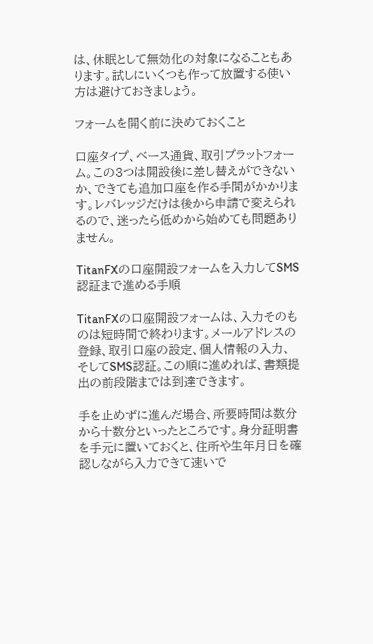は、休眠として無効化の対象になることもあります。試しにいくつも作って放置する使い方は避けておきましょう。

フォームを開く前に決めておくこと

口座タイプ、ベース通貨、取引プラットフォーム。この3つは開設後に差し替えができないか、できても追加口座を作る手間がかかります。レバレッジだけは後から申請で変えられるので、迷ったら低めから始めても問題ありません。

TitanFXの口座開設フォームを入力してSMS認証まで進める手順

TitanFXの口座開設フォームは、入力そのものは短時間で終わります。メールアドレスの登録、取引口座の設定、個人情報の入力、そしてSMS認証。この順に進めれば、書類提出の前段階までは到達できます。

手を止めずに進んだ場合、所要時間は数分から十数分といったところです。身分証明書を手元に置いておくと、住所や生年月日を確認しながら入力できて速いで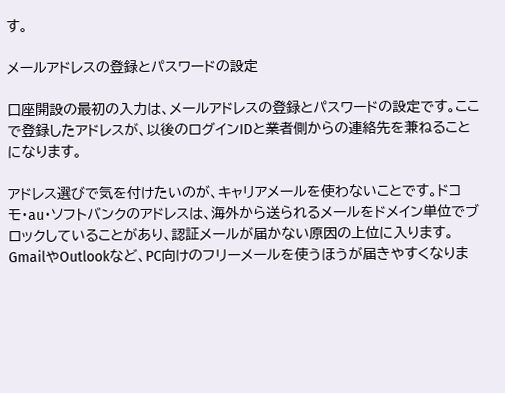す。

メールアドレスの登録とパスワードの設定

口座開設の最初の入力は、メールアドレスの登録とパスワードの設定です。ここで登録したアドレスが、以後のログインIDと業者側からの連絡先を兼ねることになります。

アドレス選びで気を付けたいのが、キャリアメールを使わないことです。ドコモ・au・ソフトバンクのアドレスは、海外から送られるメールをドメイン単位でブロックしていることがあり、認証メールが届かない原因の上位に入ります。GmailやOutlookなど、PC向けのフリーメールを使うほうが届きやすくなりま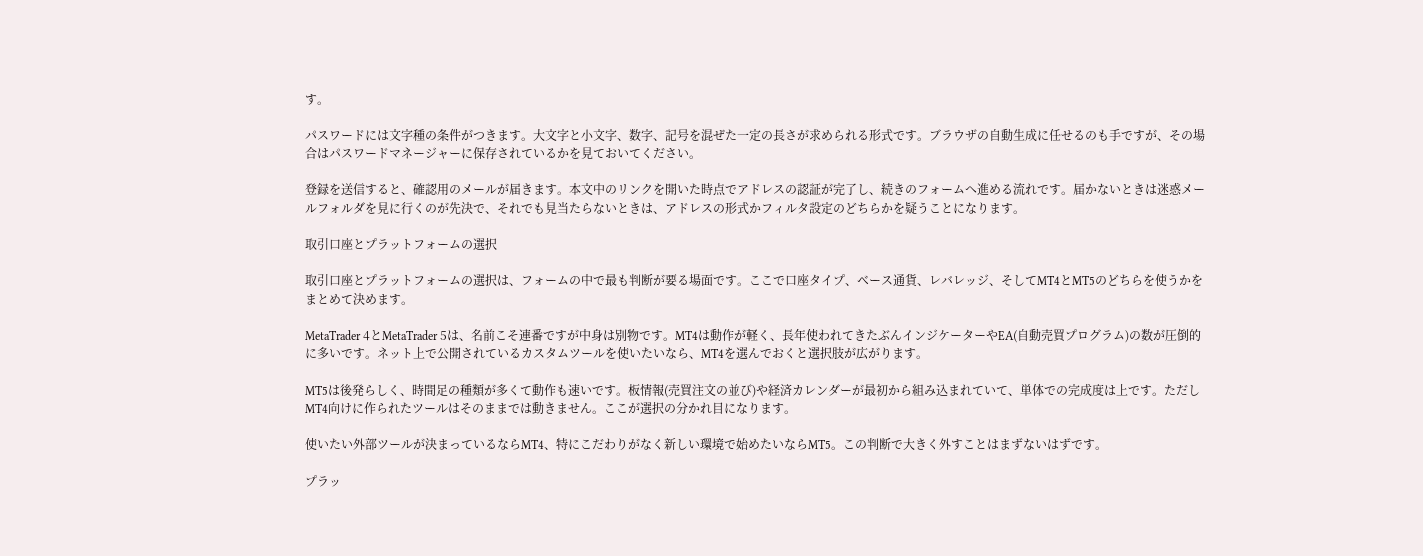す。

パスワードには文字種の条件がつきます。大文字と小文字、数字、記号を混ぜた一定の長さが求められる形式です。ブラウザの自動生成に任せるのも手ですが、その場合はパスワードマネージャーに保存されているかを見ておいてください。

登録を送信すると、確認用のメールが届きます。本文中のリンクを開いた時点でアドレスの認証が完了し、続きのフォームへ進める流れです。届かないときは迷惑メールフォルダを見に行くのが先決で、それでも見当たらないときは、アドレスの形式かフィルタ設定のどちらかを疑うことになります。

取引口座とプラットフォームの選択

取引口座とプラットフォームの選択は、フォームの中で最も判断が要る場面です。ここで口座タイプ、ベース通貨、レバレッジ、そしてMT4とMT5のどちらを使うかをまとめて決めます。

MetaTrader 4とMetaTrader 5は、名前こそ連番ですが中身は別物です。MT4は動作が軽く、長年使われてきたぶんインジケーターやEA(自動売買プログラム)の数が圧倒的に多いです。ネット上で公開されているカスタムツールを使いたいなら、MT4を選んでおくと選択肢が広がります。

MT5は後発らしく、時間足の種類が多くて動作も速いです。板情報(売買注文の並び)や経済カレンダーが最初から組み込まれていて、単体での完成度は上です。ただしMT4向けに作られたツールはそのままでは動きません。ここが選択の分かれ目になります。

使いたい外部ツールが決まっているならMT4、特にこだわりがなく新しい環境で始めたいならMT5。この判断で大きく外すことはまずないはずです。

プラッ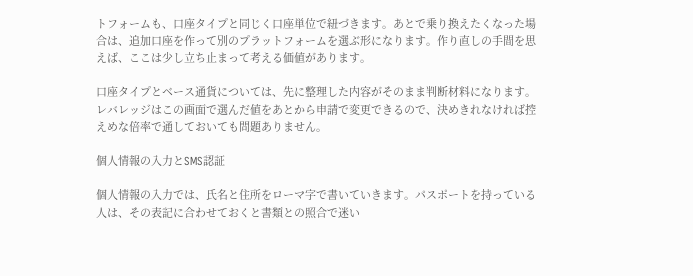トフォームも、口座タイプと同じく口座単位で紐づきます。あとで乗り換えたくなった場合は、追加口座を作って別のプラットフォームを選ぶ形になります。作り直しの手間を思えば、ここは少し立ち止まって考える価値があります。

口座タイプとベース通貨については、先に整理した内容がそのまま判断材料になります。レバレッジはこの画面で選んだ値をあとから申請で変更できるので、決めきれなければ控えめな倍率で通しておいても問題ありません。

個人情報の入力とSMS認証

個人情報の入力では、氏名と住所をローマ字で書いていきます。パスポートを持っている人は、その表記に合わせておくと書類との照合で迷い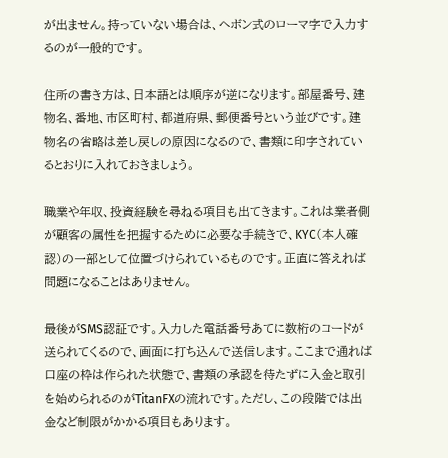が出ません。持っていない場合は、ヘボン式のローマ字で入力するのが一般的です。

住所の書き方は、日本語とは順序が逆になります。部屋番号、建物名、番地、市区町村、都道府県、郵便番号という並びです。建物名の省略は差し戻しの原因になるので、書類に印字されているとおりに入れておきましょう。

職業や年収、投資経験を尋ねる項目も出てきます。これは業者側が顧客の属性を把握するために必要な手続きで、KYC(本人確認)の一部として位置づけられているものです。正直に答えれば問題になることはありません。

最後がSMS認証です。入力した電話番号あてに数桁のコードが送られてくるので、画面に打ち込んで送信します。ここまで通れば口座の枠は作られた状態で、書類の承認を待たずに入金と取引を始められるのがTitanFXの流れです。ただし、この段階では出金など制限がかかる項目もあります。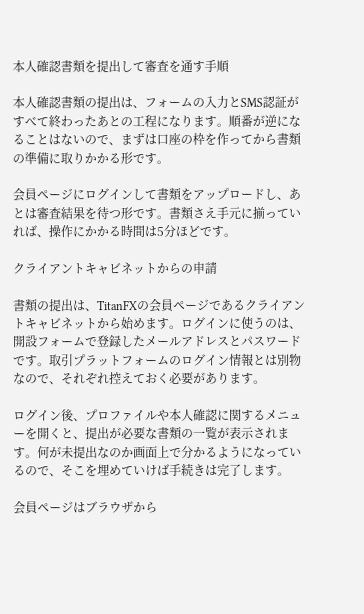本人確認書類を提出して審査を通す手順

本人確認書類の提出は、フォームの入力とSMS認証がすべて終わったあとの工程になります。順番が逆になることはないので、まずは口座の枠を作ってから書類の準備に取りかかる形です。

会員ページにログインして書類をアップロードし、あとは審査結果を待つ形です。書類さえ手元に揃っていれば、操作にかかる時間は5分ほどです。

クライアントキャビネットからの申請

書類の提出は、TitanFXの会員ページであるクライアントキャビネットから始めます。ログインに使うのは、開設フォームで登録したメールアドレスとパスワードです。取引プラットフォームのログイン情報とは別物なので、それぞれ控えておく必要があります。

ログイン後、プロファイルや本人確認に関するメニューを開くと、提出が必要な書類の一覧が表示されます。何が未提出なのか画面上で分かるようになっているので、そこを埋めていけば手続きは完了します。

会員ページはブラウザから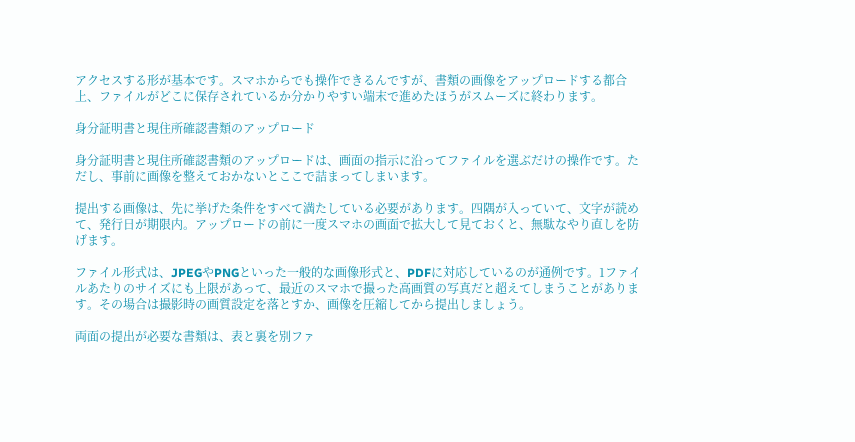アクセスする形が基本です。スマホからでも操作できるんですが、書類の画像をアップロードする都合上、ファイルがどこに保存されているか分かりやすい端末で進めたほうがスムーズに終わります。

身分証明書と現住所確認書類のアップロード

身分証明書と現住所確認書類のアップロードは、画面の指示に沿ってファイルを選ぶだけの操作です。ただし、事前に画像を整えておかないとここで詰まってしまいます。

提出する画像は、先に挙げた条件をすべて満たしている必要があります。四隅が入っていて、文字が読めて、発行日が期限内。アップロードの前に一度スマホの画面で拡大して見ておくと、無駄なやり直しを防げます。

ファイル形式は、JPEGやPNGといった一般的な画像形式と、PDFに対応しているのが通例です。1ファイルあたりのサイズにも上限があって、最近のスマホで撮った高画質の写真だと超えてしまうことがあります。その場合は撮影時の画質設定を落とすか、画像を圧縮してから提出しましょう。

両面の提出が必要な書類は、表と裏を別ファ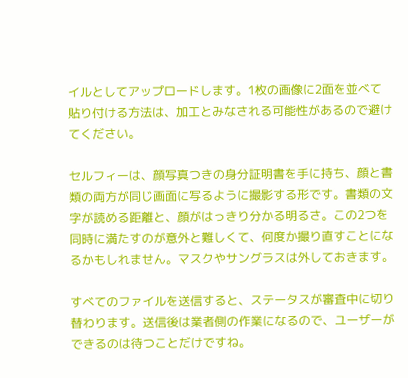イルとしてアップロードします。1枚の画像に2面を並べて貼り付ける方法は、加工とみなされる可能性があるので避けてください。

セルフィーは、顔写真つきの身分証明書を手に持ち、顔と書類の両方が同じ画面に写るように撮影する形です。書類の文字が読める距離と、顔がはっきり分かる明るさ。この2つを同時に満たすのが意外と難しくて、何度か撮り直すことになるかもしれません。マスクやサングラスは外しておきます。

すべてのファイルを送信すると、ステータスが審査中に切り替わります。送信後は業者側の作業になるので、ユーザーができるのは待つことだけですね。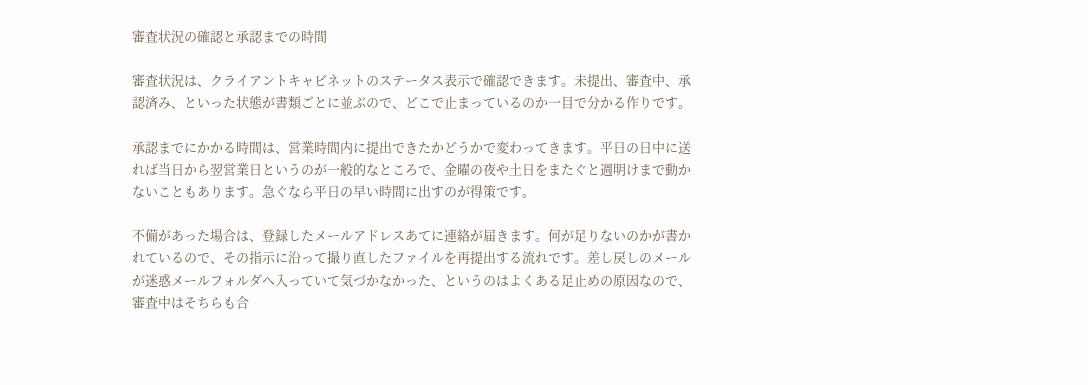審査状況の確認と承認までの時間

審査状況は、クライアントキャビネットのステータス表示で確認できます。未提出、審査中、承認済み、といった状態が書類ごとに並ぶので、どこで止まっているのか一目で分かる作りです。

承認までにかかる時間は、営業時間内に提出できたかどうかで変わってきます。平日の日中に送れば当日から翌営業日というのが一般的なところで、金曜の夜や土日をまたぐと週明けまで動かないこともあります。急ぐなら平日の早い時間に出すのが得策です。

不備があった場合は、登録したメールアドレスあてに連絡が届きます。何が足りないのかが書かれているので、その指示に沿って撮り直したファイルを再提出する流れです。差し戻しのメールが迷惑メールフォルダへ入っていて気づかなかった、というのはよくある足止めの原因なので、審査中はそちらも合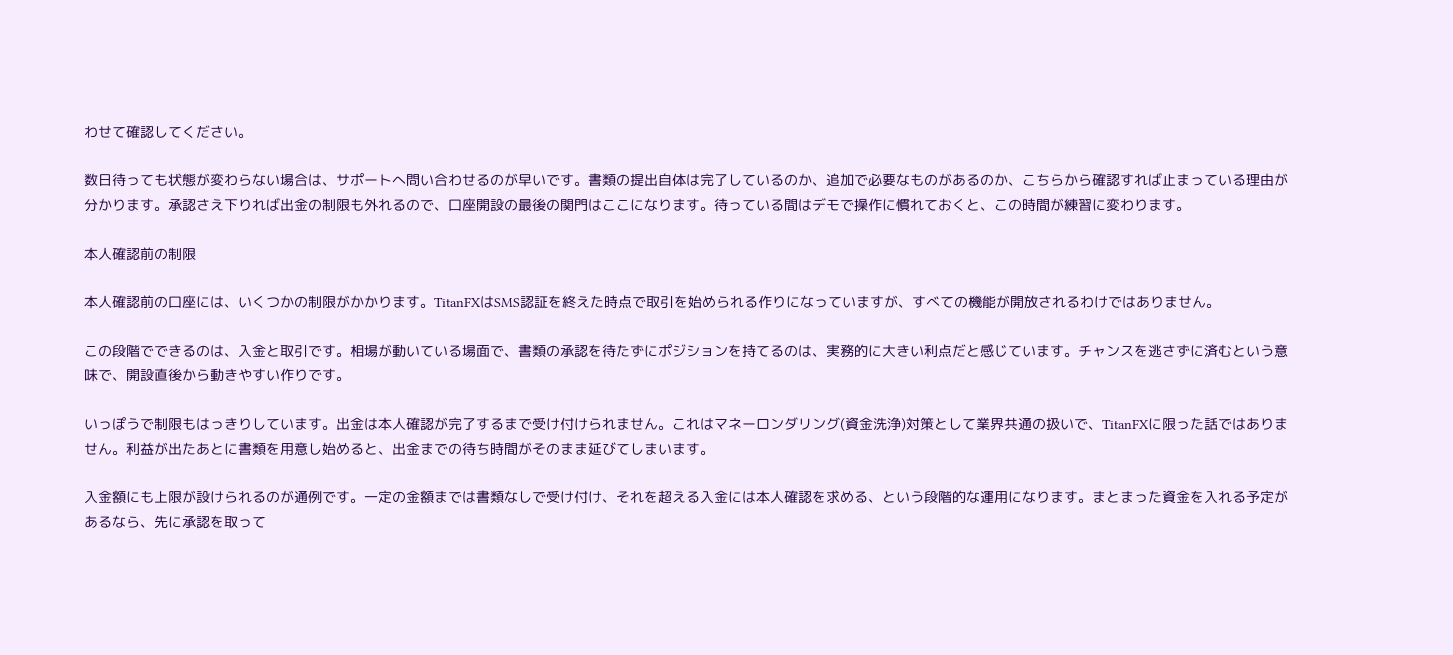わせて確認してください。

数日待っても状態が変わらない場合は、サポートへ問い合わせるのが早いです。書類の提出自体は完了しているのか、追加で必要なものがあるのか、こちらから確認すれば止まっている理由が分かります。承認さえ下りれば出金の制限も外れるので、口座開設の最後の関門はここになります。待っている間はデモで操作に慣れておくと、この時間が練習に変わります。

本人確認前の制限

本人確認前の口座には、いくつかの制限がかかります。TitanFXはSMS認証を終えた時点で取引を始められる作りになっていますが、すべての機能が開放されるわけではありません。

この段階でできるのは、入金と取引です。相場が動いている場面で、書類の承認を待たずにポジションを持てるのは、実務的に大きい利点だと感じています。チャンスを逃さずに済むという意味で、開設直後から動きやすい作りです。

いっぽうで制限もはっきりしています。出金は本人確認が完了するまで受け付けられません。これはマネーロンダリング(資金洗浄)対策として業界共通の扱いで、TitanFXに限った話ではありません。利益が出たあとに書類を用意し始めると、出金までの待ち時間がそのまま延びてしまいます。

入金額にも上限が設けられるのが通例です。一定の金額までは書類なしで受け付け、それを超える入金には本人確認を求める、という段階的な運用になります。まとまった資金を入れる予定があるなら、先に承認を取って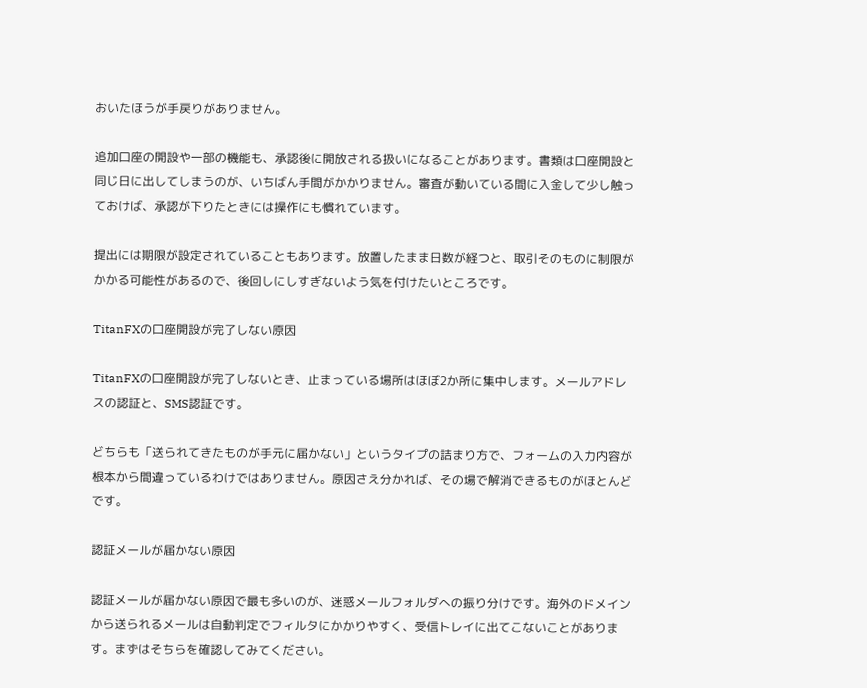おいたほうが手戻りがありません。

追加口座の開設や一部の機能も、承認後に開放される扱いになることがあります。書類は口座開設と同じ日に出してしまうのが、いちばん手間がかかりません。審査が動いている間に入金して少し触っておけば、承認が下りたときには操作にも慣れています。

提出には期限が設定されていることもあります。放置したまま日数が経つと、取引そのものに制限がかかる可能性があるので、後回しにしすぎないよう気を付けたいところです。

TitanFXの口座開設が完了しない原因

TitanFXの口座開設が完了しないとき、止まっている場所はほぼ2か所に集中します。メールアドレスの認証と、SMS認証です。

どちらも「送られてきたものが手元に届かない」というタイプの詰まり方で、フォームの入力内容が根本から間違っているわけではありません。原因さえ分かれば、その場で解消できるものがほとんどです。

認証メールが届かない原因

認証メールが届かない原因で最も多いのが、迷惑メールフォルダへの振り分けです。海外のドメインから送られるメールは自動判定でフィルタにかかりやすく、受信トレイに出てこないことがあります。まずはそちらを確認してみてください。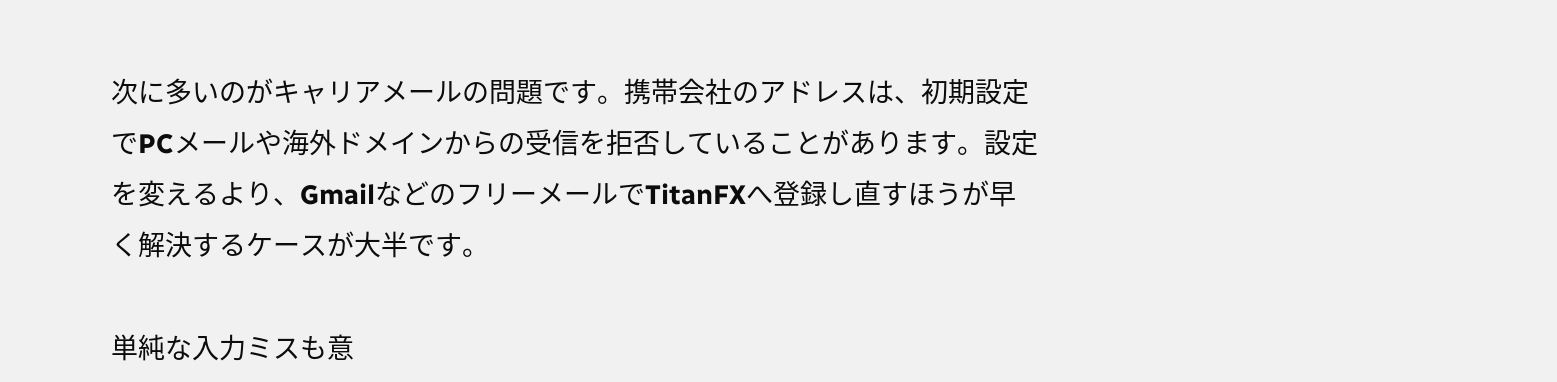次に多いのがキャリアメールの問題です。携帯会社のアドレスは、初期設定でPCメールや海外ドメインからの受信を拒否していることがあります。設定を変えるより、GmailなどのフリーメールでTitanFXへ登録し直すほうが早く解決するケースが大半です。

単純な入力ミスも意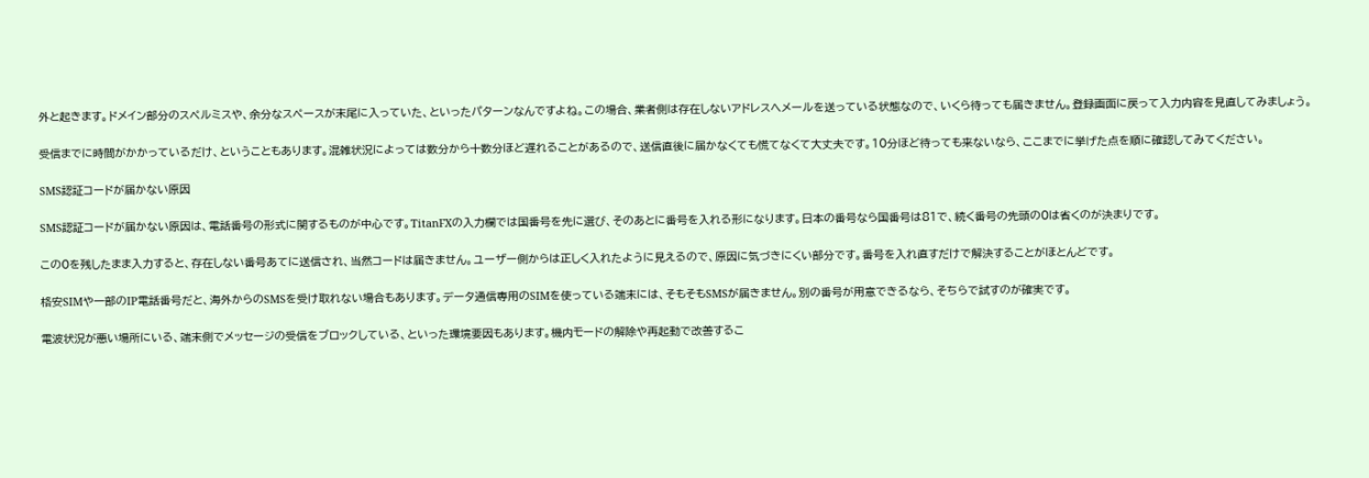外と起きます。ドメイン部分のスペルミスや、余分なスペースが末尾に入っていた、といったパターンなんですよね。この場合、業者側は存在しないアドレスへメールを送っている状態なので、いくら待っても届きません。登録画面に戻って入力内容を見直してみましょう。

受信までに時間がかかっているだけ、ということもあります。混雑状況によっては数分から十数分ほど遅れることがあるので、送信直後に届かなくても慌てなくて大丈夫です。10分ほど待っても来ないなら、ここまでに挙げた点を順に確認してみてください。

SMS認証コードが届かない原因

SMS認証コードが届かない原因は、電話番号の形式に関するものが中心です。TitanFXの入力欄では国番号を先に選び、そのあとに番号を入れる形になります。日本の番号なら国番号は81で、続く番号の先頭の0は省くのが決まりです。

この0を残したまま入力すると、存在しない番号あてに送信され、当然コードは届きません。ユーザー側からは正しく入れたように見えるので、原因に気づきにくい部分です。番号を入れ直すだけで解決することがほとんどです。

格安SIMや一部のIP電話番号だと、海外からのSMSを受け取れない場合もあります。データ通信専用のSIMを使っている端末には、そもそもSMSが届きません。別の番号が用意できるなら、そちらで試すのが確実です。

電波状況が悪い場所にいる、端末側でメッセージの受信をブロックしている、といった環境要因もあります。機内モードの解除や再起動で改善するこ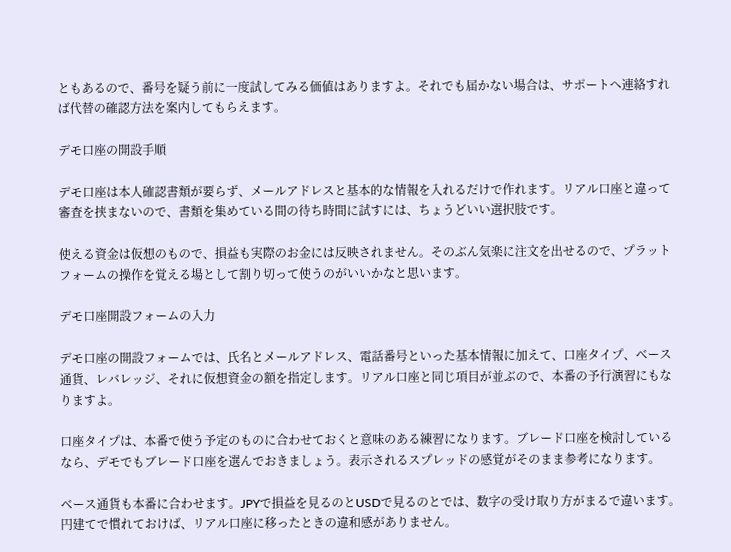ともあるので、番号を疑う前に一度試してみる価値はありますよ。それでも届かない場合は、サポートへ連絡すれば代替の確認方法を案内してもらえます。

デモ口座の開設手順

デモ口座は本人確認書類が要らず、メールアドレスと基本的な情報を入れるだけで作れます。リアル口座と違って審査を挟まないので、書類を集めている間の待ち時間に試すには、ちょうどいい選択肢です。

使える資金は仮想のもので、損益も実際のお金には反映されません。そのぶん気楽に注文を出せるので、プラットフォームの操作を覚える場として割り切って使うのがいいかなと思います。

デモ口座開設フォームの入力

デモ口座の開設フォームでは、氏名とメールアドレス、電話番号といった基本情報に加えて、口座タイプ、ベース通貨、レバレッジ、それに仮想資金の額を指定します。リアル口座と同じ項目が並ぶので、本番の予行演習にもなりますよ。

口座タイプは、本番で使う予定のものに合わせておくと意味のある練習になります。ブレード口座を検討しているなら、デモでもブレード口座を選んでおきましょう。表示されるスプレッドの感覚がそのまま参考になります。

ベース通貨も本番に合わせます。JPYで損益を見るのとUSDで見るのとでは、数字の受け取り方がまるで違います。円建てで慣れておけば、リアル口座に移ったときの違和感がありません。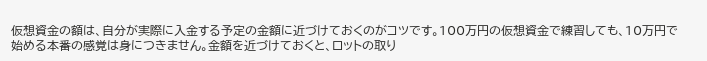仮想資金の額は、自分が実際に入金する予定の金額に近づけておくのがコツです。100万円の仮想資金で練習しても、10万円で始める本番の感覚は身につきません。金額を近づけておくと、ロットの取り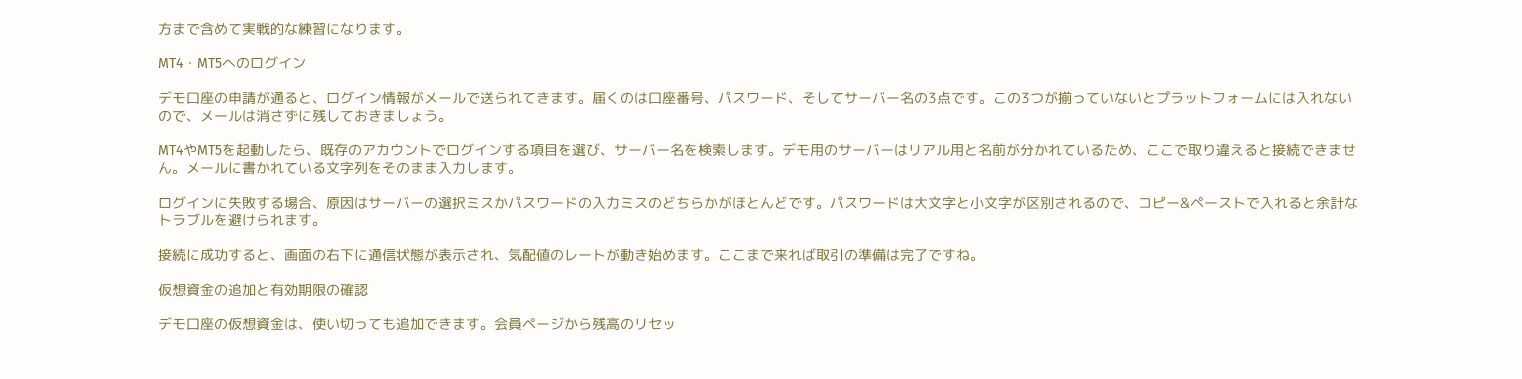方まで含めて実戦的な練習になります。

MT4・MT5へのログイン

デモ口座の申請が通ると、ログイン情報がメールで送られてきます。届くのは口座番号、パスワード、そしてサーバー名の3点です。この3つが揃っていないとプラットフォームには入れないので、メールは消さずに残しておきましょう。

MT4やMT5を起動したら、既存のアカウントでログインする項目を選び、サーバー名を検索します。デモ用のサーバーはリアル用と名前が分かれているため、ここで取り違えると接続できません。メールに書かれている文字列をそのまま入力します。

ログインに失敗する場合、原因はサーバーの選択ミスかパスワードの入力ミスのどちらかがほとんどです。パスワードは大文字と小文字が区別されるので、コピー&ペーストで入れると余計なトラブルを避けられます。

接続に成功すると、画面の右下に通信状態が表示され、気配値のレートが動き始めます。ここまで来れば取引の準備は完了ですね。

仮想資金の追加と有効期限の確認

デモ口座の仮想資金は、使い切っても追加できます。会員ページから残高のリセッ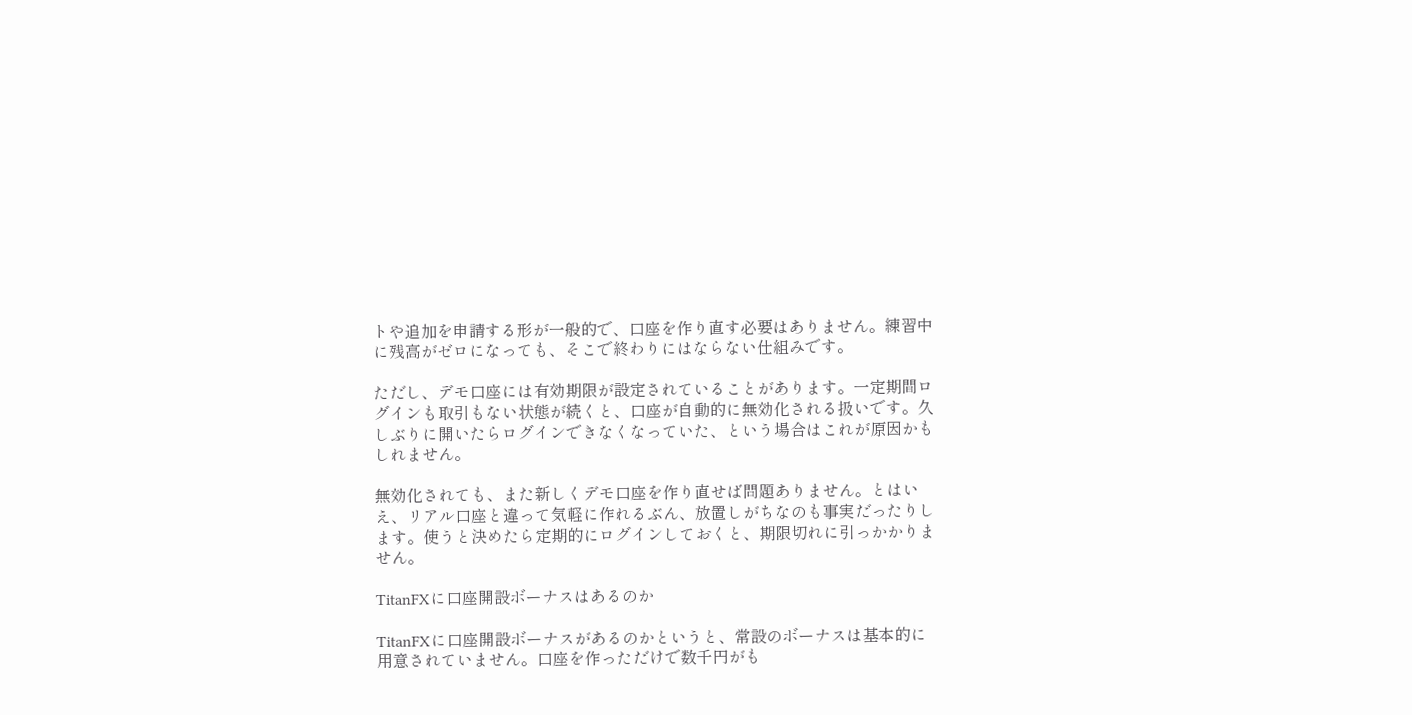トや追加を申請する形が一般的で、口座を作り直す必要はありません。練習中に残高がゼロになっても、そこで終わりにはならない仕組みです。

ただし、デモ口座には有効期限が設定されていることがあります。一定期間ログインも取引もない状態が続くと、口座が自動的に無効化される扱いです。久しぶりに開いたらログインできなくなっていた、という場合はこれが原因かもしれません。

無効化されても、また新しくデモ口座を作り直せば問題ありません。とはいえ、リアル口座と違って気軽に作れるぶん、放置しがちなのも事実だったりします。使うと決めたら定期的にログインしておくと、期限切れに引っかかりません。

TitanFXに口座開設ボーナスはあるのか

TitanFXに口座開設ボーナスがあるのかというと、常設のボーナスは基本的に用意されていません。口座を作っただけで数千円がも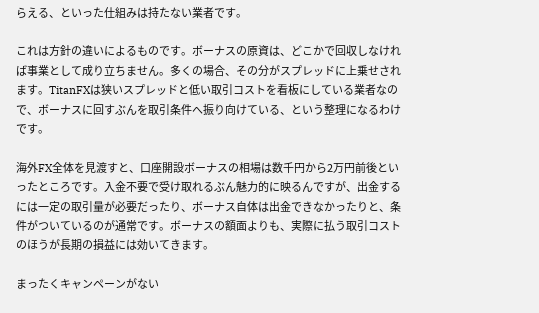らえる、といった仕組みは持たない業者です。

これは方針の違いによるものです。ボーナスの原資は、どこかで回収しなければ事業として成り立ちません。多くの場合、その分がスプレッドに上乗せされます。TitanFXは狭いスプレッドと低い取引コストを看板にしている業者なので、ボーナスに回すぶんを取引条件へ振り向けている、という整理になるわけです。

海外FX全体を見渡すと、口座開設ボーナスの相場は数千円から2万円前後といったところです。入金不要で受け取れるぶん魅力的に映るんですが、出金するには一定の取引量が必要だったり、ボーナス自体は出金できなかったりと、条件がついているのが通常です。ボーナスの額面よりも、実際に払う取引コストのほうが長期の損益には効いてきます。

まったくキャンペーンがない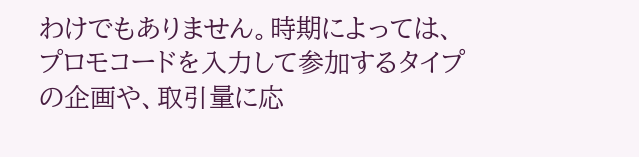わけでもありません。時期によっては、プロモコードを入力して参加するタイプの企画や、取引量に応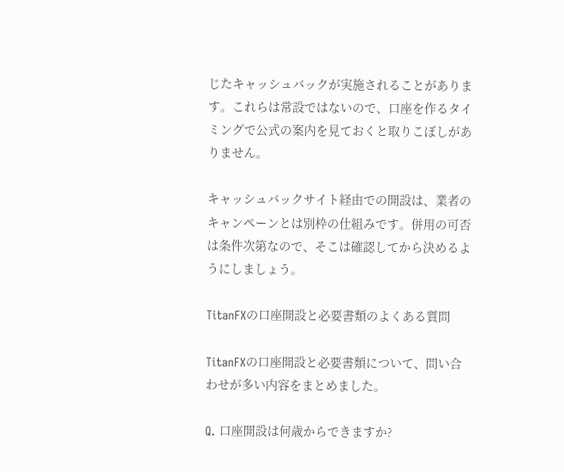じたキャッシュバックが実施されることがあります。これらは常設ではないので、口座を作るタイミングで公式の案内を見ておくと取りこぼしがありません。

キャッシュバックサイト経由での開設は、業者のキャンペーンとは別枠の仕組みです。併用の可否は条件次第なので、そこは確認してから決めるようにしましょう。

TitanFXの口座開設と必要書類のよくある質問

TitanFXの口座開設と必要書類について、問い合わせが多い内容をまとめました。

Q. 口座開設は何歳からできますか?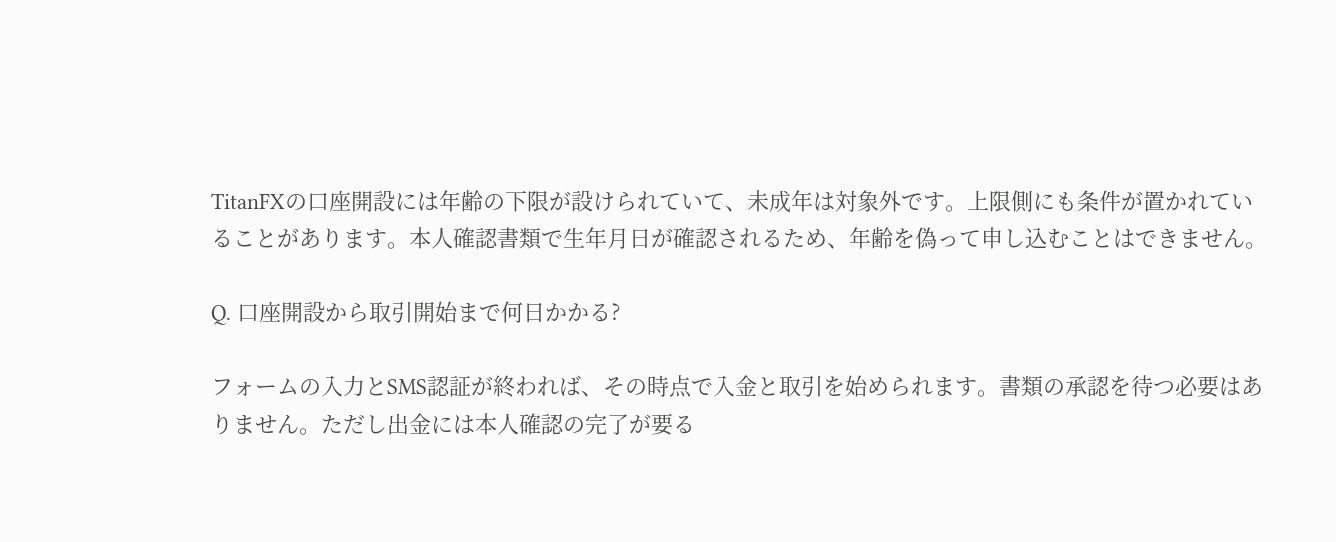TitanFXの口座開設には年齢の下限が設けられていて、未成年は対象外です。上限側にも条件が置かれていることがあります。本人確認書類で生年月日が確認されるため、年齢を偽って申し込むことはできません。

Q. 口座開設から取引開始まで何日かかる?

フォームの入力とSMS認証が終われば、その時点で入金と取引を始められます。書類の承認を待つ必要はありません。ただし出金には本人確認の完了が要る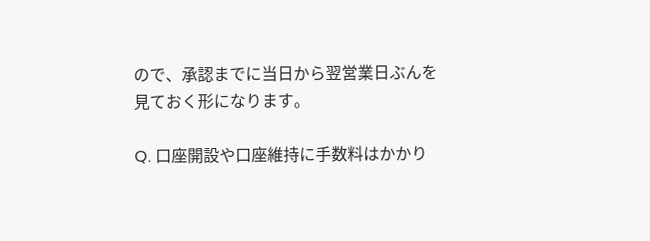ので、承認までに当日から翌営業日ぶんを見ておく形になります。

Q. 口座開設や口座維持に手数料はかかり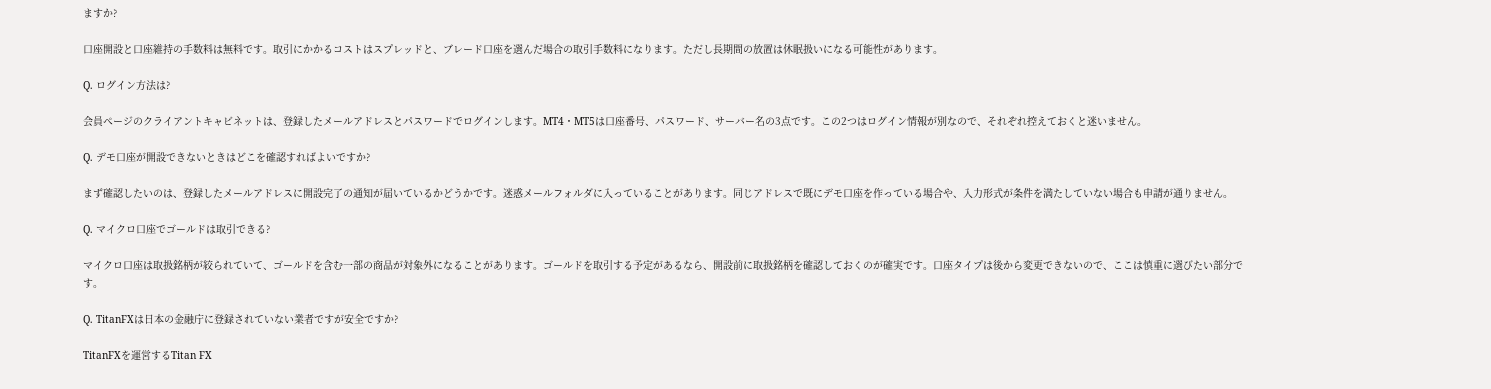ますか?

口座開設と口座維持の手数料は無料です。取引にかかるコストはスプレッドと、ブレード口座を選んだ場合の取引手数料になります。ただし長期間の放置は休眠扱いになる可能性があります。

Q. ログイン方法は?

会員ページのクライアントキャビネットは、登録したメールアドレスとパスワードでログインします。MT4・MT5は口座番号、パスワード、サーバー名の3点です。この2つはログイン情報が別なので、それぞれ控えておくと迷いません。

Q. デモ口座が開設できないときはどこを確認すればよいですか?

まず確認したいのは、登録したメールアドレスに開設完了の通知が届いているかどうかです。迷惑メールフォルダに入っていることがあります。同じアドレスで既にデモ口座を作っている場合や、入力形式が条件を満たしていない場合も申請が通りません。

Q. マイクロ口座でゴールドは取引できる?

マイクロ口座は取扱銘柄が絞られていて、ゴールドを含む一部の商品が対象外になることがあります。ゴールドを取引する予定があるなら、開設前に取扱銘柄を確認しておくのが確実です。口座タイプは後から変更できないので、ここは慎重に選びたい部分です。

Q. TitanFXは日本の金融庁に登録されていない業者ですが安全ですか?

TitanFXを運営するTitan FX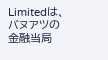Limitedは、バヌアツの金融当局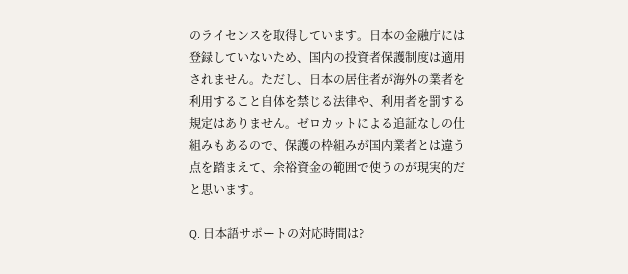のライセンスを取得しています。日本の金融庁には登録していないため、国内の投資者保護制度は適用されません。ただし、日本の居住者が海外の業者を利用すること自体を禁じる法律や、利用者を罰する規定はありません。ゼロカットによる追証なしの仕組みもあるので、保護の枠組みが国内業者とは違う点を踏まえて、余裕資金の範囲で使うのが現実的だと思います。

Q. 日本語サポートの対応時間は?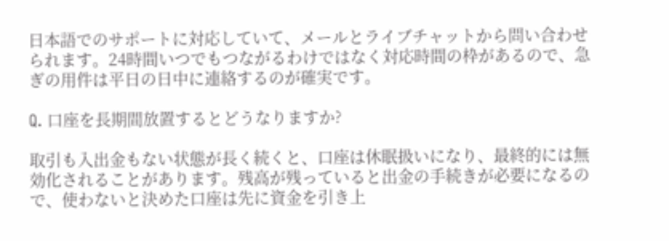日本語でのサポートに対応していて、メールとライブチャットから問い合わせられます。24時間いつでもつながるわけではなく対応時間の枠があるので、急ぎの用件は平日の日中に連絡するのが確実です。

Q. 口座を長期間放置するとどうなりますか?

取引も入出金もない状態が長く続くと、口座は休眠扱いになり、最終的には無効化されることがあります。残高が残っていると出金の手続きが必要になるので、使わないと決めた口座は先に資金を引き上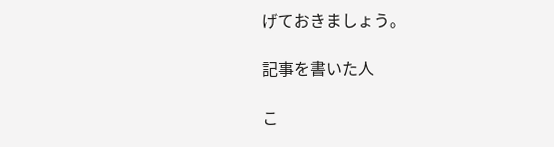げておきましょう。

記事を書いた人

こ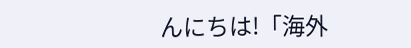んにちは!「海外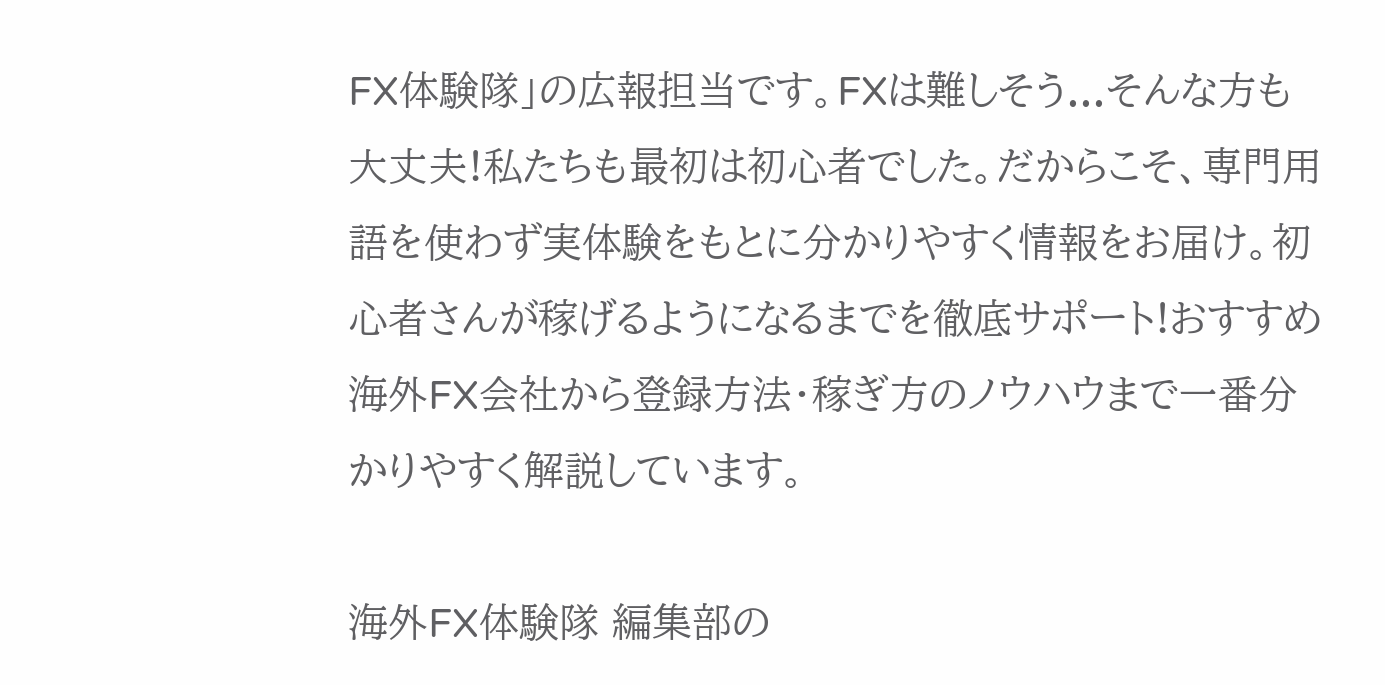FX体験隊」の広報担当です。FXは難しそう...そんな方も大丈夫!私たちも最初は初心者でした。だからこそ、専門用語を使わず実体験をもとに分かりやすく情報をお届け。初心者さんが稼げるようになるまでを徹底サポート!おすすめ海外FX会社から登録方法・稼ぎ方のノウハウまで一番分かりやすく解説しています。

海外FX体験隊 編集部の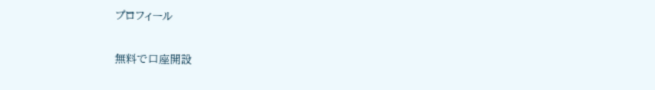プロフィール

無料で口座開設